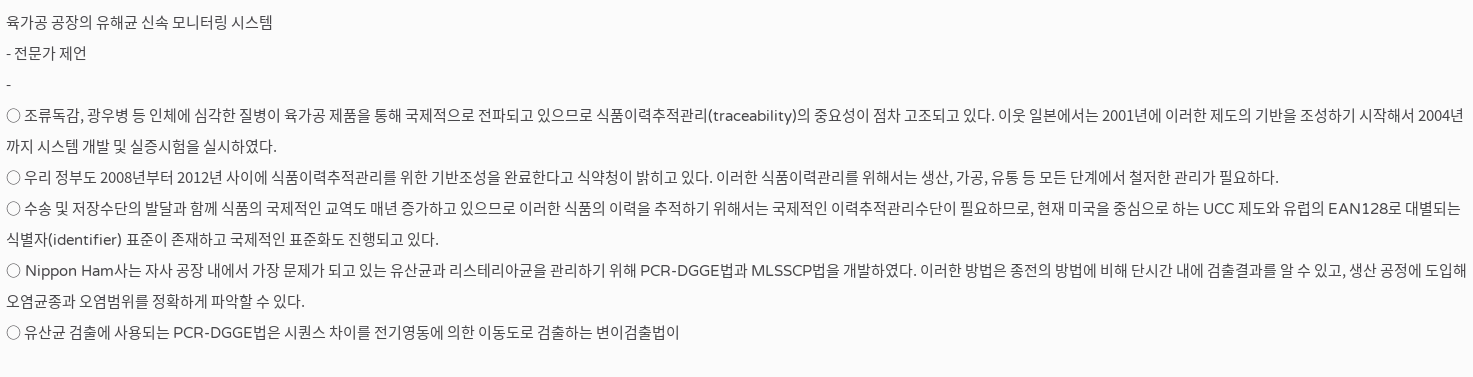육가공 공장의 유해균 신속 모니터링 시스템
- 전문가 제언
-
○ 조류독감, 광우병 등 인체에 심각한 질병이 육가공 제품을 통해 국제적으로 전파되고 있으므로 식품이력추적관리(traceability)의 중요성이 점차 고조되고 있다. 이웃 일본에서는 2001년에 이러한 제도의 기반을 조성하기 시작해서 2004년까지 시스템 개발 및 실증시험을 실시하였다.
○ 우리 정부도 2008년부터 2012년 사이에 식품이력추적관리를 위한 기반조성을 완료한다고 식약청이 밝히고 있다. 이러한 식품이력관리를 위해서는 생산, 가공, 유통 등 모든 단계에서 철저한 관리가 필요하다.
○ 수송 및 저장수단의 발달과 함께 식품의 국제적인 교역도 매년 증가하고 있으므로 이러한 식품의 이력을 추적하기 위해서는 국제적인 이력추적관리수단이 필요하므로, 현재 미국을 중심으로 하는 UCC 제도와 유럽의 EAN128로 대별되는 식별자(identifier) 표준이 존재하고 국제적인 표준화도 진행되고 있다.
○ Nippon Ham사는 자사 공장 내에서 가장 문제가 되고 있는 유산균과 리스테리아균을 관리하기 위해 PCR-DGGE법과 MLSSCP법을 개발하였다. 이러한 방법은 종전의 방법에 비해 단시간 내에 검출결과를 알 수 있고, 생산 공정에 도입해 오염균종과 오염범위를 정확하게 파악할 수 있다.
○ 유산균 검출에 사용되는 PCR-DGGE법은 시퀀스 차이를 전기영동에 의한 이동도로 검출하는 변이검출법이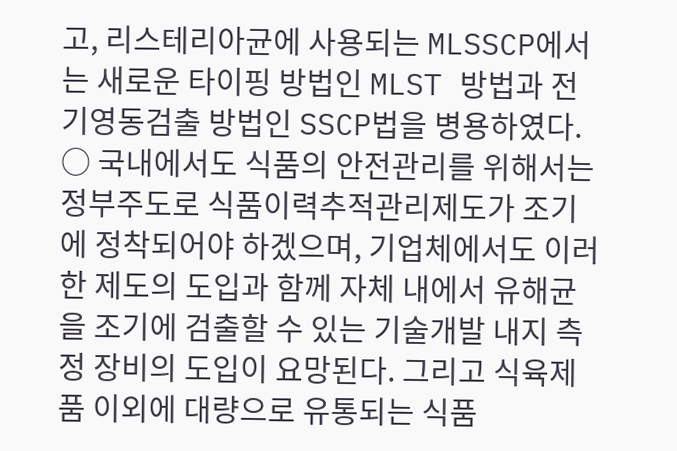고, 리스테리아균에 사용되는 MLSSCP에서는 새로운 타이핑 방법인 MLST 방법과 전기영동검출 방법인 SSCP법을 병용하였다.
○ 국내에서도 식품의 안전관리를 위해서는 정부주도로 식품이력추적관리제도가 조기에 정착되어야 하겠으며, 기업체에서도 이러한 제도의 도입과 함께 자체 내에서 유해균을 조기에 검출할 수 있는 기술개발 내지 측정 장비의 도입이 요망된다. 그리고 식육제품 이외에 대량으로 유통되는 식품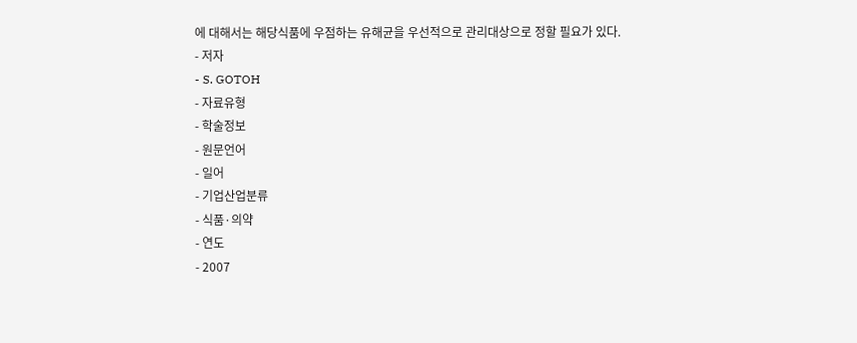에 대해서는 해당식품에 우점하는 유해균을 우선적으로 관리대상으로 정할 필요가 있다.
- 저자
- S. GOTOH
- 자료유형
- 학술정보
- 원문언어
- 일어
- 기업산업분류
- 식품·의약
- 연도
- 2007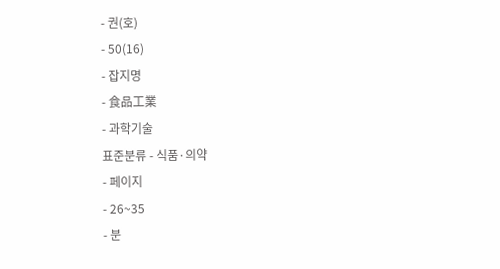- 권(호)
- 50(16)
- 잡지명
- 食品工業
- 과학기술
표준분류 - 식품·의약
- 페이지
- 26~35
- 분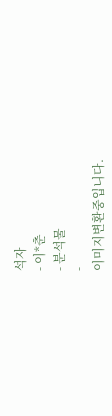석자
- 이*춘
- 분석물
-
이미지변환중입니다.